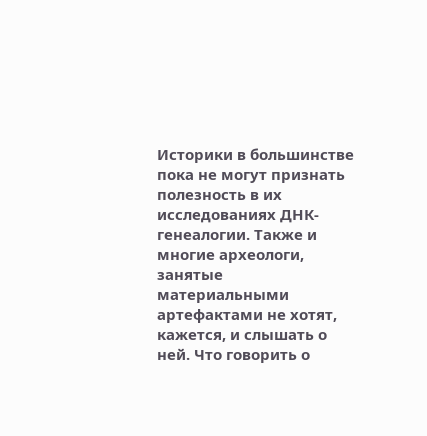Историки в большинстве пока не могут признать полезность в их исследованиях ДНК-генеалогии. Также и многие археологи, занятые материальными артефактами не хотят, кажется, и слышать о ней. Что говорить о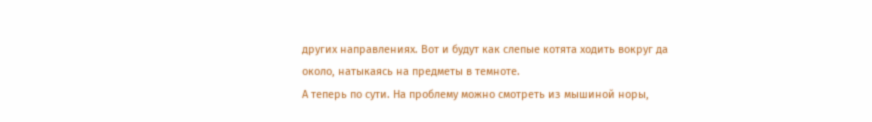других направлениях. Вот и будут как слепые котята ходить вокруг да около, натыкаясь на предметы в темноте.
А теперь по сути. На проблему можно смотреть из мышиной норы,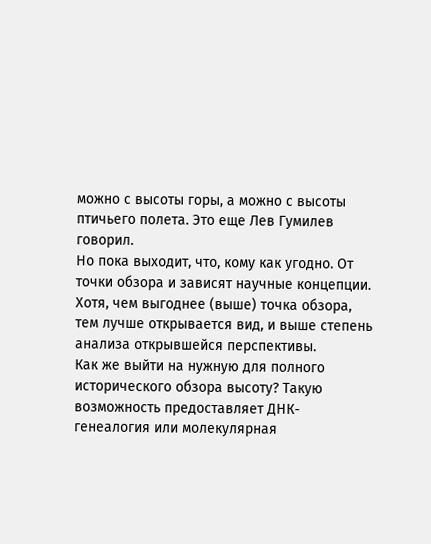можно с высоты горы, а можно с высоты птичьего полета. Это еще Лев Гумилев говорил.
Но пока выходит, что, кому как угодно. От точки обзора и зависят научные концепции. Хотя, чем выгоднее (выше) точка обзора, тем лучше открывается вид, и выше степень анализа открывшейся перспективы.
Как же выйти на нужную для полного исторического обзора высоту? Такую возможность предоставляет ДНК-генеалогия или молекулярная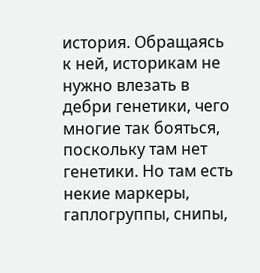история. Обращаясь к ней, историкам не нужно влезать в дебри генетики, чего многие так бояться, поскольку там нет генетики. Но там есть некие маркеры, гаплогруппы, снипы,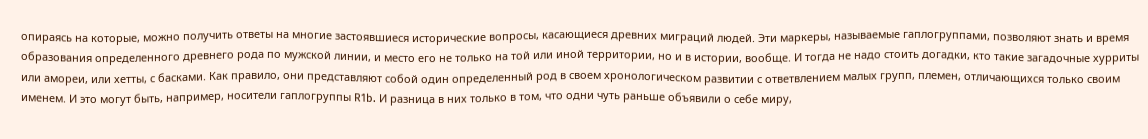опираясь на которые, можно получить ответы на многие застоявшиеся исторические вопросы, касающиеся древних миграций людей. Эти маркеры, называемые гаплогруппами, позволяют знать и время образования определенного древнего рода по мужской линии, и место его не только на той или иной территории, но и в истории, вообще. И тогда не надо стоить догадки, кто такие загадочные хурриты или амореи, или хетты, с басками. Как правило, они представляют собой один определенный род в своем хронологическом развитии с ответвлением малых групп, племен, отличающихся только своим именем. И это могут быть, например, носители гаплогруппы R1b. И разница в них только в том, что одни чуть раньше объявили о себе миру,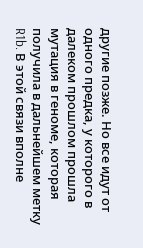другие позже. Но все идут от одного предка, у которого в далеком прошлом прошла мутация в геноме, которая получила в дальнейшем метку R1b. В этой связи вполне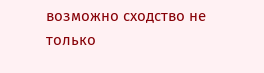возможно сходство не только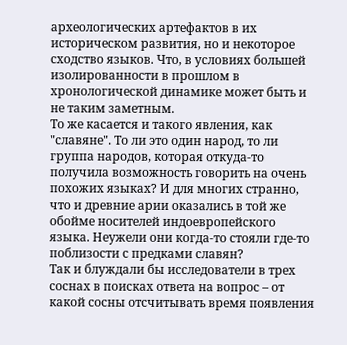археологических артефактов в их историческом развития, но и некоторое сходство языков. Что, в условиях большей изолированности в прошлом в хронологической динамике может быть и не таким заметным.
То же касается и такого явления, как "славяне". То ли это один народ, то ли группа народов, которая откуда-то получила возможность говорить на очень похожих языках? И для многих странно, что и древние арии оказались в той же обойме носителей индоевропейского языка. Неужели они когда-то стояли где-то поблизости с предками славян?
Так и блуждали бы исследователи в трех соснах в поисках ответа на вопрос – от какой сосны отсчитывать время появления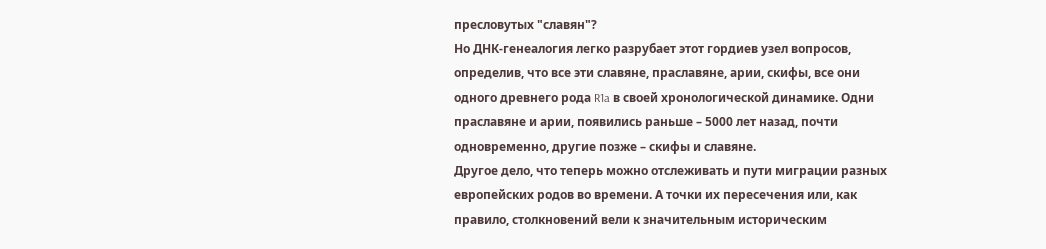пресловутых "славян"?
Но ДНК-генеалогия легко разрубает этот гордиев узел вопросов, определив, что все эти славяне, праславяне, арии, скифы, все они одного древнего рода R1a в своей хронологической динамике. Одни праславяне и арии, появились раньше – 5000 лет назад, почти одновременно, другие позже – скифы и славяне.
Другое дело, что теперь можно отслеживать и пути миграции разных европейских родов во времени. А точки их пересечения или, как правило, столкновений вели к значительным историческим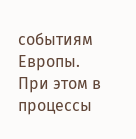событиям Европы. При этом в процессы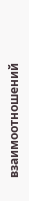взаимоотношений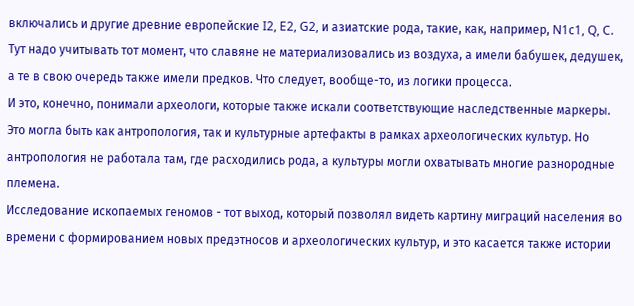включались и другие древние европейские I2, E2, G2, и азиатские рода, такие, как, например, N1c1, Q, C.
Тут надо учитывать тот момент, что славяне не материализовались из воздуха, а имели бабушек, дедушек, а те в свою очередь также имели предков. Что следует, вообще-то, из логики процесса.
И это, конечно, понимали археологи, которые также искали соответствующие наследственные маркеры. Это могла быть как антропология, так и культурные артефакты в рамках археологических культур. Но антропология не работала там, где расходились рода, а культуры могли охватывать многие разнородные племена.
Исследование ископаемых геномов - тот выход, который позволял видеть картину миграций населения во времени с формированием новых предэтносов и археологических культур, и это касается также истории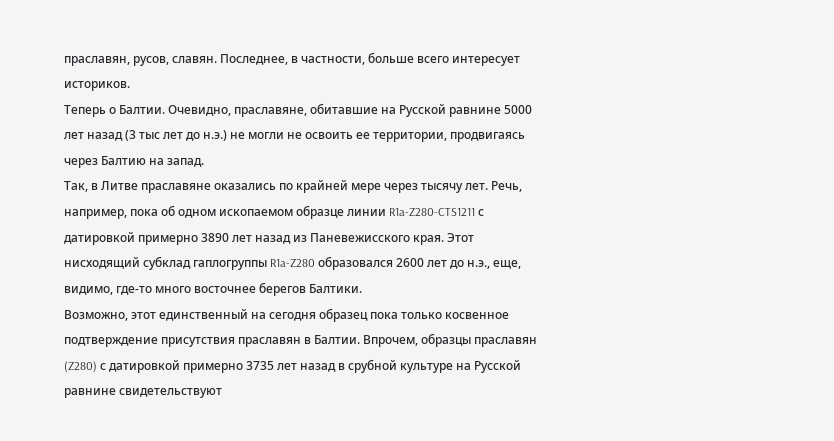праславян, русов, славян. Последнее, в частности, больше всего интересует историков.
Теперь о Балтии. Очевидно, праславяне, обитавшие на Русской равнине 5000 лет назад (3 тыс лет до н.э.) не могли не освоить ее территории, продвигаясь через Балтию на запад.
Так, в Литве праславяне оказались по крайней мере через тысячу лет. Речь, например, пока об одном ископаемом образце линии R1a-Z280-CTS1211 с датировкой примерно 3890 лет назад из Паневежисского края. Этот нисходящий субклад гаплогруппы R1a-Z280 образовался 2600 лет до н.э., еще, видимо, где-то много восточнее берегов Балтики.
Возможно, этот единственный на сегодня образец пока только косвенное подтверждение присутствия праславян в Балтии. Впрочем, образцы праславян (Z280) с датировкой примерно 3735 лет назад в срубной культуре на Русской равнине свидетельствуют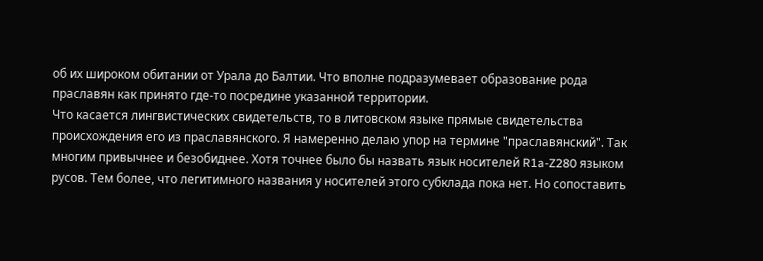об их широком обитании от Урала до Балтии. Что вполне подразумевает образование рода праславян как принято где-то посредине указанной территории.
Что касается лингвистических свидетельств, то в литовском языке прямые свидетельства происхождения его из праславянского. Я намеренно делаю упор на термине "праславянский". Так многим привычнее и безобиднее. Хотя точнее было бы назвать язык носителей R1a-Z280 языком русов. Тем более, что легитимного названия у носителей этого субклада пока нет. Но сопоставить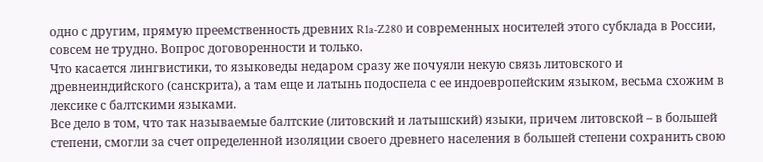одно с другим, прямую преемственность древних R1a-Z280 и современных носителей этого субклада в России, совсем не трудно. Вопрос договоренности и только.
Что касается лингвистики, то языковеды недаром сразу же почуяли некую связь литовского и древнеиндийского (санскрита), а там еще и латынь подоспела с ее индоевропейским языком, весьма схожим в лексике с балтскими языками.
Все дело в том, что так называемые балтские (литовский и латышский) языки, причем литовской – в большей степени, смогли за счет определенной изоляции своего древнего населения в большей степени сохранить свою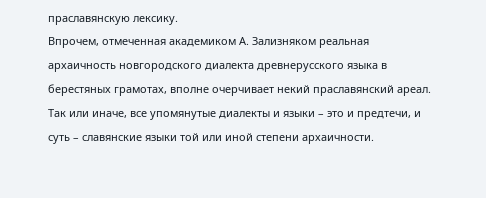праславянскую лексику.
Впрочем, отмеченная академиком А. Зализняком реальная архаичность новгородского диалекта древнерусского языка в берестяных грамотах, вполне очерчивает некий праславянский ареал. Так или иначе, все упомянутые диалекты и языки – это и предтечи, и суть – славянские языки той или иной степени архаичности.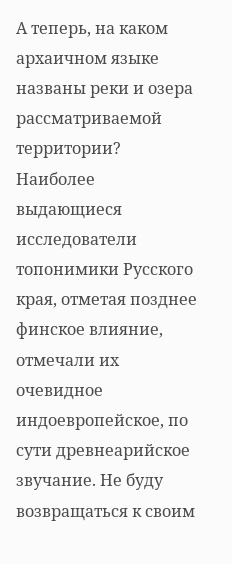А теперь, на каком архаичном языке названы реки и озера рассматриваемой территории? Наиболее выдающиеся исследователи топонимики Русского края, отметая позднее финское влияние, отмечали их очевидное индоевропейское, по сути древнеарийское звучание. Не буду возвращаться к своим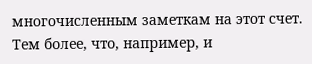многочисленным заметкам на этот счет. Тем более, что, например, и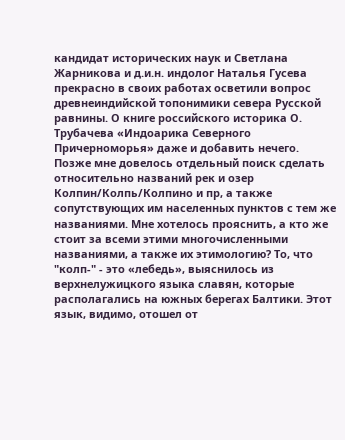кандидат исторических наук и Светлана Жарникова и д.и.н. индолог Наталья Гусева прекрасно в своих работах осветили вопрос древнеиндийской топонимики севера Русской равнины. О книге российского историка О. Трубачева «Индоарика Северного Причерноморья» даже и добавить нечего.
Позже мне довелось отдельный поиск сделать относительно названий рек и озер Колпин/Колпь/Колпино и пр, а также сопутствующих им населенных пунктов с тем же названиями. Мне хотелось прояснить, а кто же стоит за всеми этими многочисленными названиями, а также их этимологию? То, что "колп-" - это «лебедь», выяснилось из верхнелужицкого языка славян, которые располагались на южных берегах Балтики. Этот язык, видимо, отошел от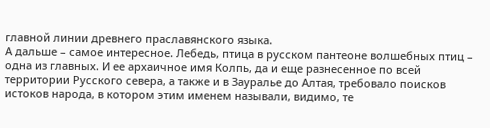главной линии древнего праславянского языка.
А дальше – самое интересное. Лебедь, птица в русском пантеоне волшебных птиц – одна из главных. И ее архаичное имя Колпь, да и еще разнесенное по всей территории Русского севера, а также и в Зауралье до Алтая, требовало поисков истоков народа, в котором этим именем называли, видимо, те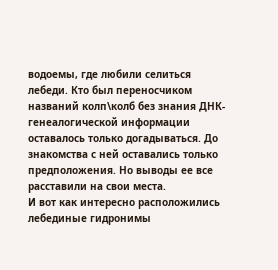водоемы, где любили селиться лебеди. Кто был переносчиком названий колп\колб без знания ДНК-генеалогической информации оставалось только догадываться. До знакомства с ней оставались только предположения. Но выводы ее все расставили на свои места.
И вот как интересно расположились лебединые гидронимы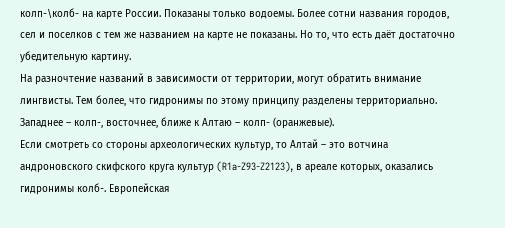колп-\колб- на карте России. Показаны только водоемы. Более сотни названия городов, сел и поселков с тем же названием на карте не показаны. Но то, что есть даёт достаточно убедительную картину.
На разночтение названий в зависимости от территории, могут обратить внимание лингвисты. Тем более, что гидронимы по этому принципу разделены территориально. Западнее – колп-, восточнее, ближе к Алтаю – колп- (оранжевые).
Если смотреть со стороны археологических культур, то Алтай – это вотчина андроновского скифского круга культур (R1a-Z93-Z2123), в ареале которых, оказались гидронимы колб-. Европейская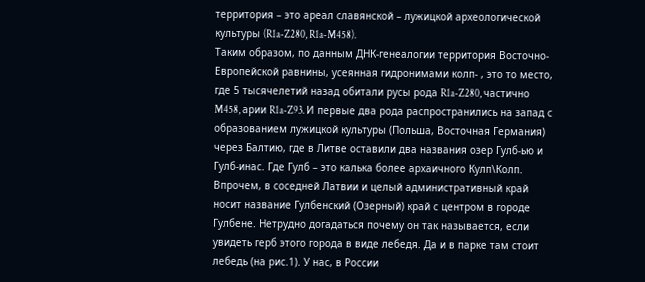территория – это ареал славянской – лужицкой археологической культуры (R1a-Z280, R1a-M458).
Таким образом, по данным ДНК-генеалогии территория Восточно-Европейской равнины, усеянная гидронимами колп- , это то место, где 5 тысячелетий назад обитали русы рода R1a-Z280, частично M458, арии R1a-Z93. И первые два рода распространились на запад с образованием лужицкой культуры (Польша, Восточная Германия) через Балтию, где в Литве оставили два названия озер Гулб-ью и Гулб-инас. Где Гулб – это калька более архаичного Кулп\Колп.
Впрочем, в соседней Латвии и целый административный край носит название Гулбенский (Озерный) край с центром в городе Гулбене. Нетрудно догадаться почему он так называется, если увидеть герб этого города в виде лебедя. Да и в парке там стоит лебедь (на рис.1). У нас, в России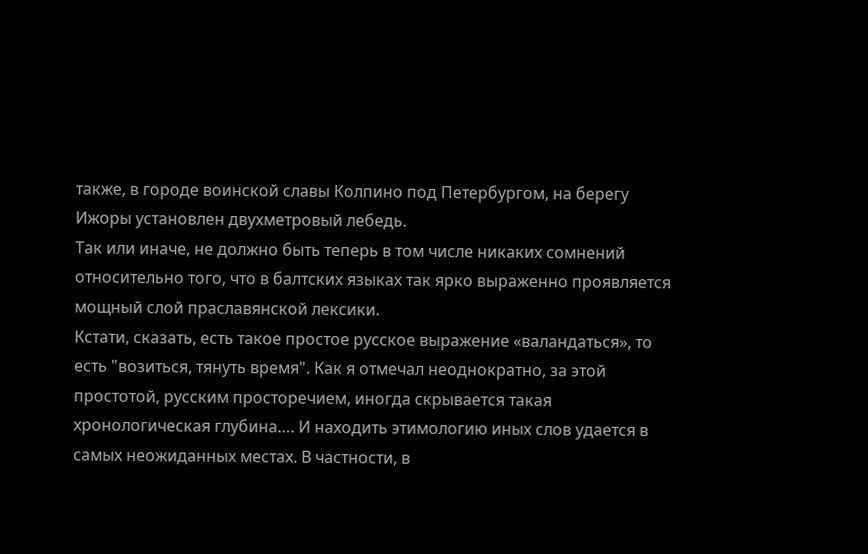также, в городе воинской славы Колпино под Петербургом, на берегу Ижоры установлен двухметровый лебедь.
Так или иначе, не должно быть теперь в том числе никаких сомнений относительно того, что в балтских языках так ярко выраженно проявляется мощный слой праславянской лексики.
Кстати, сказать, есть такое простое русское выражение «валандаться», то есть "возиться, тянуть время". Как я отмечал неоднократно, за этой простотой, русским просторечием, иногда скрывается такая хронологическая глубина…. И находить этимологию иных слов удается в самых неожиданных местах. В частности, в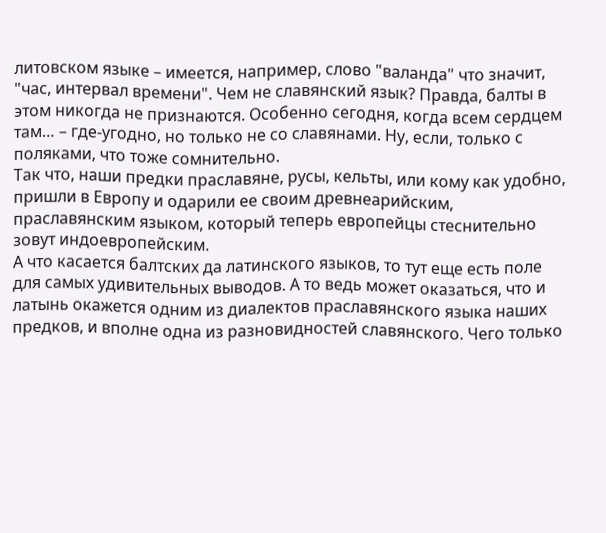литовском языке – имеется, например, слово "валанда" что значит, "час, интервал времени". Чем не славянский язык? Правда, балты в этом никогда не признаются. Особенно сегодня, когда всем сердцем там… – где-угодно, но только не со славянами. Ну, если, только с поляками, что тоже сомнительно.
Так что, наши предки праславяне, русы, кельты, или кому как удобно, пришли в Европу и одарили ее своим древнеарийским, праславянским языком, который теперь европейцы стеснительно зовут индоевропейским.
А что касается балтских да латинского языков, то тут еще есть поле для самых удивительных выводов. А то ведь может оказаться, что и латынь окажется одним из диалектов праславянского языка наших предков, и вполне одна из разновидностей славянского. Чего только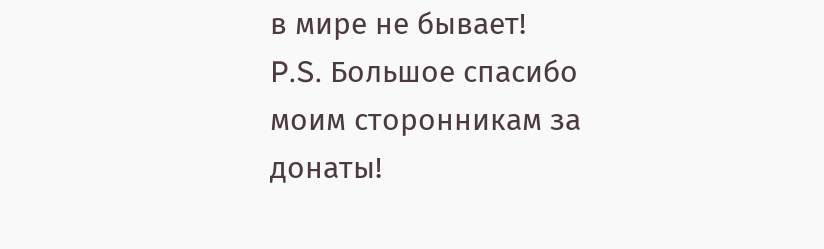в мире не бывает!
P.S. Большое спасибо моим сторонникам за донаты!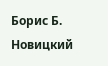Борис Б. Новицкий